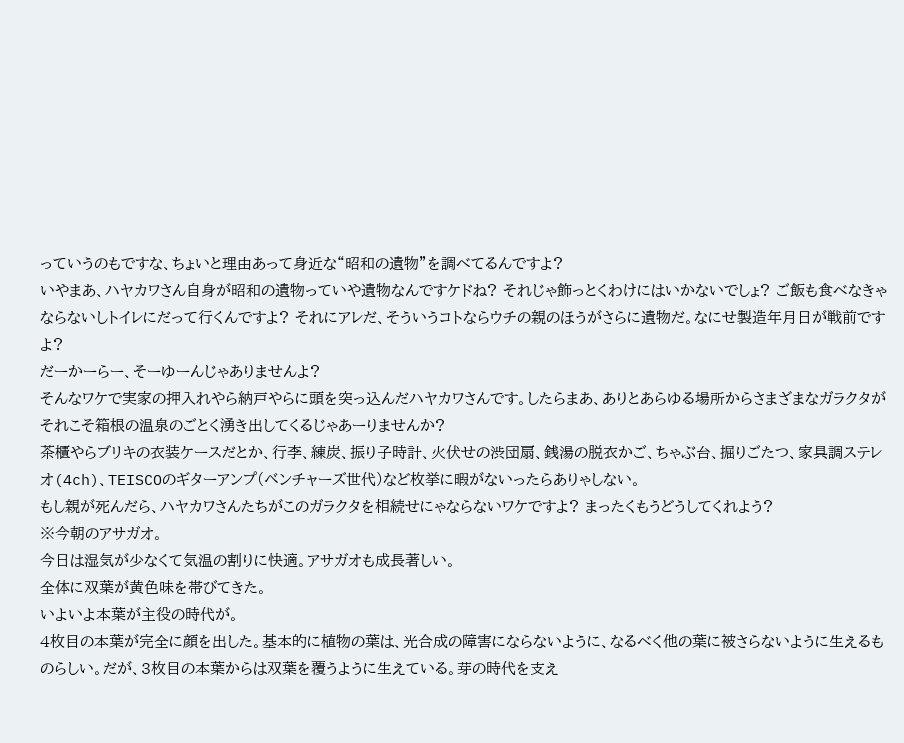っていうのもですな、ちょいと理由あって身近な“昭和の遺物”を調べてるんですよ?
いやまあ、ハヤカワさん自身が昭和の遺物っていや遺物なんですケドね? それじゃ飾っとくわけにはいかないでしょ? ご飯も食べなきゃならないしトイレにだって行くんですよ? それにアレだ、そういうコトならウチの親のほうがさらに遺物だ。なにせ製造年月日が戦前ですよ?
だーかーらー、そーゆーんじゃありませんよ?
そんなワケで実家の押入れやら納戸やらに頭を突っ込んだハヤカワさんです。したらまあ、ありとあらゆる場所からさまざまなガラクタがそれこそ箱根の温泉のごとく湧き出してくるじゃあーりませんか?
茶櫃やらブリキの衣装ケースだとか、行李、練炭、振り子時計、火伏せの渋団扇、銭湯の脱衣かご、ちゃぶ台、掘りごたつ、家具調ステレオ(4ch)、TEISCOのギターアンプ(ベンチャーズ世代)など枚挙に暇がないったらありゃしない。
もし親が死んだら、ハヤカワさんたちがこのガラクタを相続せにゃならないワケですよ? まったくもうどうしてくれよう?
※今朝のアサガオ。
今日は湿気が少なくて気温の割りに快適。アサガオも成長著しい。
全体に双葉が黄色味を帯びてきた。
いよいよ本葉が主役の時代が。
4枚目の本葉が完全に顔を出した。基本的に植物の葉は、光合成の障害にならないように、なるべく他の葉に被さらないように生えるものらしい。だが、3枚目の本葉からは双葉を覆うように生えている。芽の時代を支え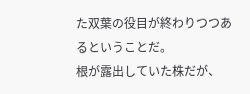た双葉の役目が終わりつつあるということだ。
根が露出していた株だが、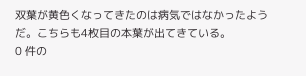双葉が黄色くなってきたのは病気ではなかったようだ。こちらも4枚目の本葉が出てきている。
0 件の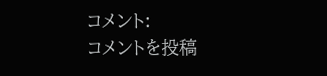コメント:
コメントを投稿